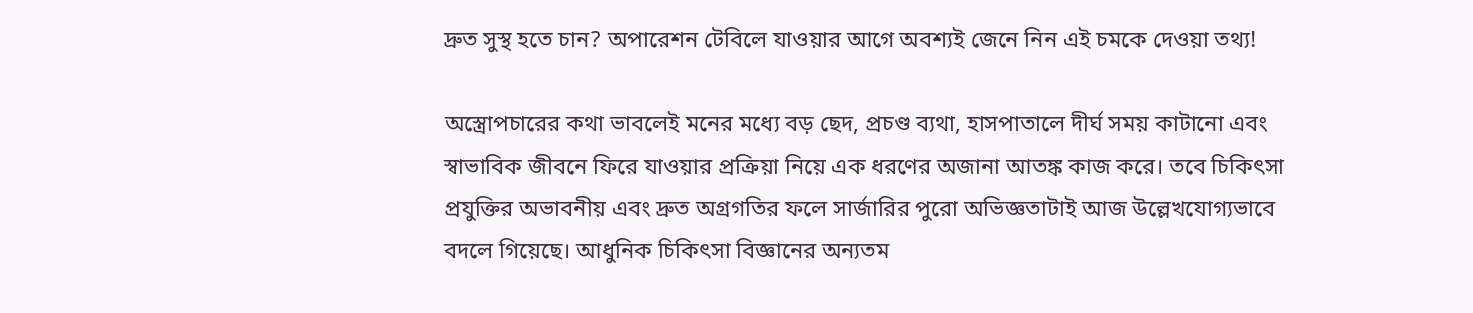দ্রুত সুস্থ হতে চান? অপারেশন টেবিলে যাওয়ার আগে অবশ্যই জেনে নিন এই চমকে দেওয়া তথ্য!

অস্ত্রোপচারের কথা ভাবলেই মনের মধ্যে বড় ছেদ, প্রচণ্ড ব্যথা, হাসপাতালে দীর্ঘ সময় কাটানো এবং স্বাভাবিক জীবনে ফিরে যাওয়ার প্রক্রিয়া নিয়ে এক ধরণের অজানা আতঙ্ক কাজ করে। তবে চিকিৎসা প্রযুক্তির অভাবনীয় এবং দ্রুত অগ্রগতির ফলে সার্জারির পুরো অভিজ্ঞতাটাই আজ উল্লেখযোগ্যভাবে বদলে গিয়েছে। আধুনিক চিকিৎসা বিজ্ঞানের অন্যতম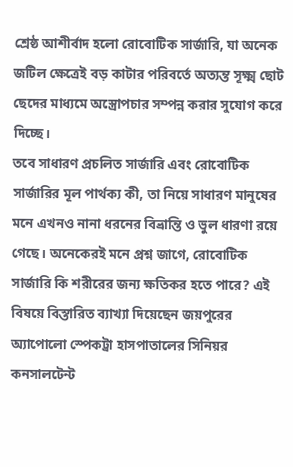শ্রেষ্ঠ আশীর্বাদ হলো রোবোটিক সার্জারি, যা অনেক জটিল ক্ষেত্রেই বড় কাটার পরিবর্তে অত্যন্ত সূক্ষ্ম ছোট ছেদের মাধ্যমে অস্ত্রোপচার সম্পন্ন করার সুযোগ করে দিচ্ছে।
তবে সাধারণ প্রচলিত সার্জারি এবং রোবোটিক সার্জারির মূল পার্থক্য কী, তা নিয়ে সাধারণ মানুষের মনে এখনও নানা ধরনের বিভ্রান্তি ও ভুল ধারণা রয়ে গেছে। অনেকেরই মনে প্রশ্ন জাগে, রোবোটিক সার্জারি কি শরীরের জন্য ক্ষতিকর হতে পারে? এই বিষয়ে বিস্তারিত ব্যাখ্যা দিয়েছেন জয়পুরের অ্যাপোলো স্পেকট্রা হাসপাতালের সিনিয়র কনসালটেন্ট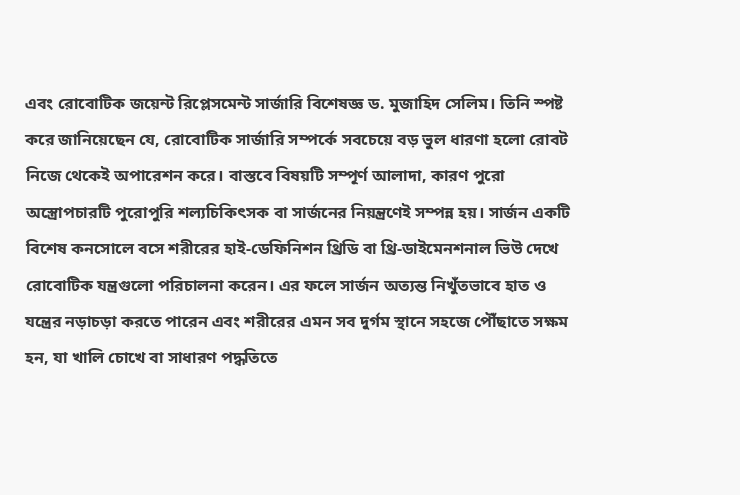এবং রোবোটিক জয়েন্ট রিপ্লেসমেন্ট সার্জারি বিশেষজ্ঞ ড. মুজাহিদ সেলিম। তিনি স্পষ্ট করে জানিয়েছেন যে, রোবোটিক সার্জারি সম্পর্কে সবচেয়ে বড় ভুল ধারণা হলো রোবট নিজে থেকেই অপারেশন করে। বাস্তবে বিষয়টি সম্পূর্ণ আলাদা, কারণ পুরো অস্ত্রোপচারটি পুরোপুরি শল্যচিকিৎসক বা সার্জনের নিয়ন্ত্রণেই সম্পন্ন হয়। সার্জন একটি বিশেষ কনসোলে বসে শরীরের হাই-ডেফিনিশন থ্রিডি বা থ্রি-ডাইমেনশনাল ভিউ দেখে রোবোটিক যন্ত্রগুলো পরিচালনা করেন। এর ফলে সার্জন অত্যন্ত নিখুঁতভাবে হাত ও যন্ত্রের নড়াচড়া করতে পারেন এবং শরীরের এমন সব দুর্গম স্থানে সহজে পৌঁছাতে সক্ষম হন, যা খালি চোখে বা সাধারণ পদ্ধতিতে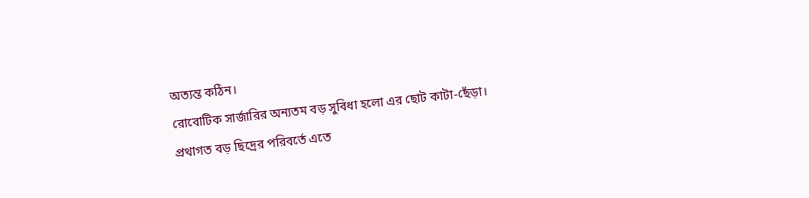অত্যন্ত কঠিন।
রোবোটিক সার্জারির অন্যতম বড় সুবিধা হলো এর ছোট কাটা-ছেঁড়া। প্রথাগত বড় ছিদ্রের পরিবর্তে এতে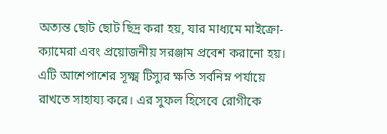অত্যন্ত ছোট ছোট ছিদ্র করা হয়, যার মাধ্যমে মাইক্রো-ক্যামেরা এবং প্রয়োজনীয় সরঞ্জাম প্রবেশ করানো হয়। এটি আশেপাশের সূক্ষ্ম টিস্যুর ক্ষতি সর্বনিম্ন পর্যায়ে রাখতে সাহায্য করে। এর সুফল হিসেবে রোগীকে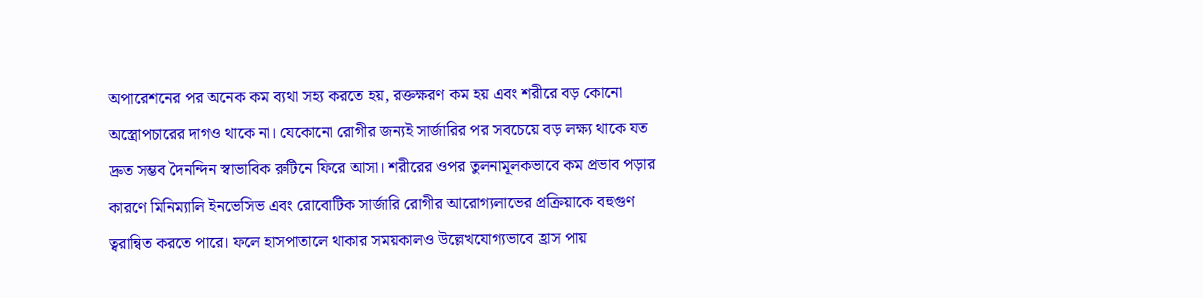অপারেশনের পর অনেক কম ব্যথা সহ্য করতে হয়, রক্তক্ষরণ কম হয় এবং শরীরে বড় কোনো অস্ত্রোপচারের দাগও থাকে না। যেকোনো রোগীর জন্যই সার্জারির পর সবচেয়ে বড় লক্ষ্য থাকে যত দ্রুত সম্ভব দৈনন্দিন স্বাভাবিক রুটিনে ফিরে আসা। শরীরের ওপর তুলনামূলকভাবে কম প্রভাব পড়ার কারণে মিনিম্যালি ইনভেসিভ এবং রোবোটিক সার্জারি রোগীর আরোগ্যলাভের প্রক্রিয়াকে বহুগুণ ত্বরান্বিত করতে পারে। ফলে হাসপাতালে থাকার সময়কালও উল্লেখযোগ্যভাবে হ্রাস পায়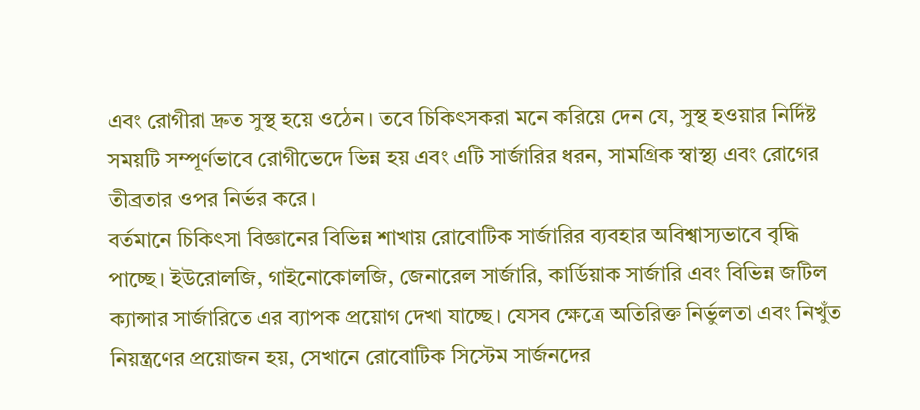এবং রোগীরা দ্রুত সুস্থ হয়ে ওঠেন। তবে চিকিৎসকরা মনে করিয়ে দেন যে, সুস্থ হওয়ার নির্দিষ্ট সময়টি সম্পূর্ণভাবে রোগীভেদে ভিন্ন হয় এবং এটি সার্জারির ধরন, সামগ্রিক স্বাস্থ্য এবং রোগের তীব্রতার ওপর নির্ভর করে।
বর্তমানে চিকিৎসা বিজ্ঞানের বিভিন্ন শাখায় রোবোটিক সার্জারির ব্যবহার অবিশ্বাস্যভাবে বৃদ্ধি পাচ্ছে। ইউরোলজি, গাইনোকোলজি, জেনারেল সার্জারি, কার্ডিয়াক সার্জারি এবং বিভিন্ন জটিল ক্যান্সার সার্জারিতে এর ব্যাপক প্রয়োগ দেখা যাচ্ছে। যেসব ক্ষেত্রে অতিরিক্ত নির্ভুলতা এবং নিখুঁত নিয়ন্ত্রণের প্রয়োজন হয়, সেখানে রোবোটিক সিস্টেম সার্জনদের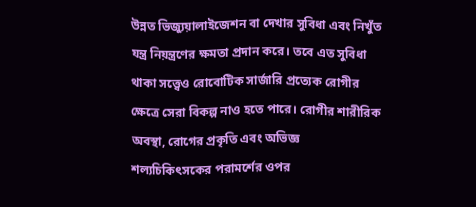উন্নত ভিজ্যুয়ালাইজেশন বা দেখার সুবিধা এবং নিখুঁত যন্ত্র নিয়ন্ত্রণের ক্ষমতা প্রদান করে। তবে এত সুবিধা থাকা সত্ত্বেও রোবোটিক সার্জারি প্রত্যেক রোগীর ক্ষেত্রে সেরা বিকল্প নাও হতে পারে। রোগীর শারীরিক অবস্থা, রোগের প্রকৃতি এবং অভিজ্ঞ শল্যচিকিৎসকের পরামর্শের ওপর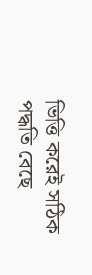ভিত্তি করেই সঠিক পদ্ধতি বেছে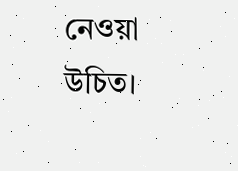নেওয়া উচিত।